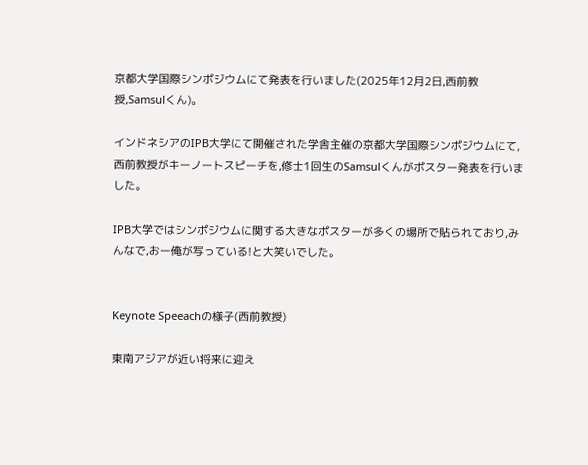京都大学国際シンポジウムにて発表を行いました(2025年12月2日,西前教授,Samsulくん)。

インドネシアのIPB大学にて開催された学舎主催の京都大学国際シンポジウムにて,西前教授がキーノートスピーチを,修士1回生のSamsulくんがポスター発表を行いました。

IPB大学ではシンポジウムに関する大きなポスターが多くの場所で貼られており,みんなで,おー俺が写っている!と大笑いでした。


Keynote Speeachの様子(西前教授)

東南アジアが近い将来に迎え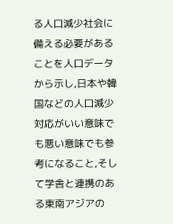る人口減少社会に備える必要があることを人口データから示し,日本や韓国などの人口減少対応がいい意味でも悪い意味でも参考になること,そして学舎と連携のある東南アジアの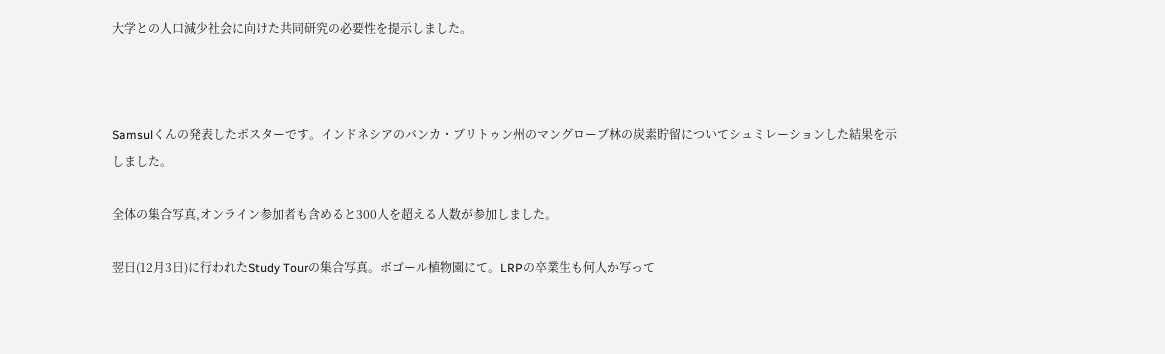大学との人口減少社会に向けた共同研究の必要性を提示しました。



Samsulくんの発表したポスターです。インドネシアのバンカ・ブリトゥン州のマングローブ林の炭素貯留についてシュミレーションした結果を示しました。

全体の集合写真,オンライン参加者も含めると300人を超える人数が参加しました。

翌日(12月3日)に行われたStudy Tourの集合写真。ボゴール植物園にて。LRPの卒業生も何人か写って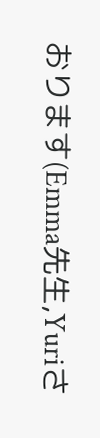おります(Emma先生,Yuriさ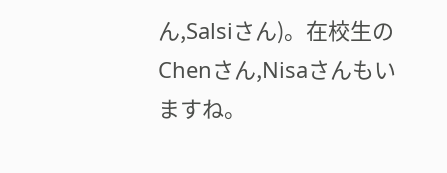ん,Salsiさん)。在校生のChenさん,Nisaさんもいますね。